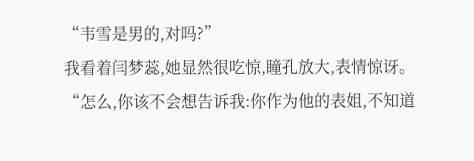“韦雪是男的,对吗?”
我看着闫梦蕊,她显然很吃惊,瞳孔放大,表情惊讶。
“怎么,你该不会想告诉我:你作为他的表姐,不知道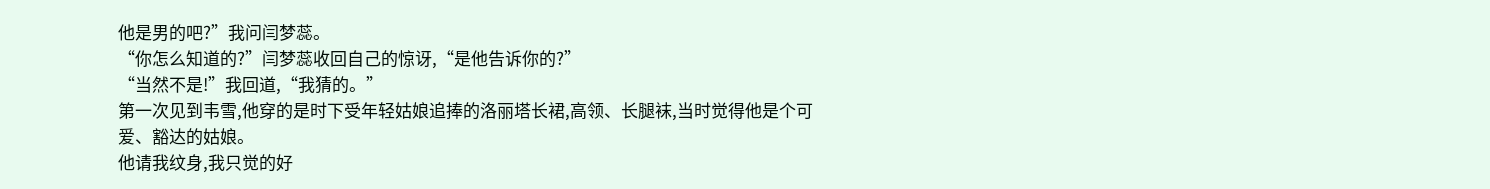他是男的吧?”我问闫梦蕊。
“你怎么知道的?”闫梦蕊收回自己的惊讶,“是他告诉你的?”
“当然不是!”我回道,“我猜的。”
第一次见到韦雪,他穿的是时下受年轻姑娘追捧的洛丽塔长裙,高领、长腿袜,当时觉得他是个可爱、豁达的姑娘。
他请我纹身,我只觉的好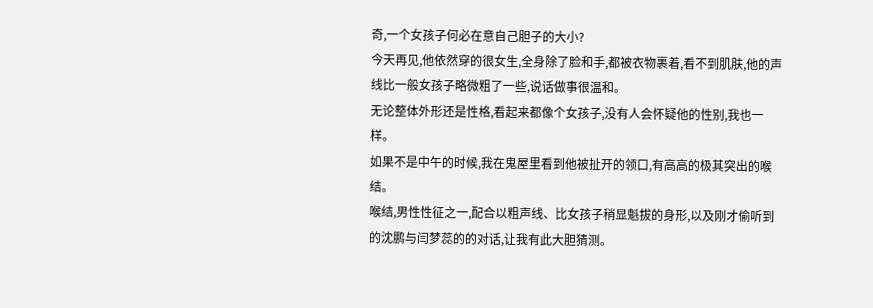奇,一个女孩子何必在意自己胆子的大小?
今天再见,他依然穿的很女生,全身除了脸和手,都被衣物裹着,看不到肌肤,他的声线比一般女孩子略微粗了一些,说话做事很温和。
无论整体外形还是性格,看起来都像个女孩子,没有人会怀疑他的性别,我也一样。
如果不是中午的时候,我在鬼屋里看到他被扯开的领口,有高高的极其突出的喉结。
喉结,男性性征之一,配合以粗声线、比女孩子稍显魁拔的身形,以及刚才偷听到的沈鹏与闫梦蕊的的对话,让我有此大胆猜测。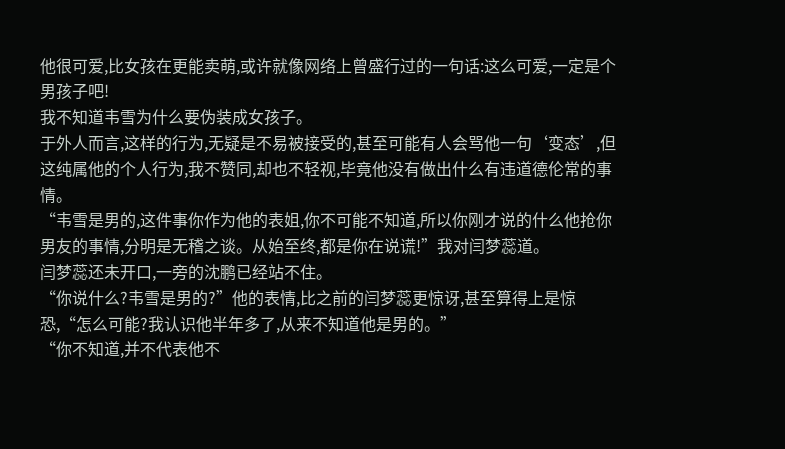他很可爱,比女孩在更能卖萌,或许就像网络上曾盛行过的一句话:这么可爱,一定是个男孩子吧!
我不知道韦雪为什么要伪装成女孩子。
于外人而言,这样的行为,无疑是不易被接受的,甚至可能有人会骂他一句‘变态’,但这纯属他的个人行为,我不赞同,却也不轻视,毕竟他没有做出什么有违道德伦常的事情。
“韦雪是男的,这件事你作为他的表姐,你不可能不知道,所以你刚才说的什么他抢你男友的事情,分明是无稽之谈。从始至终,都是你在说谎!”我对闫梦蕊道。
闫梦蕊还未开口,一旁的沈鹏已经站不住。
“你说什么?韦雪是男的?”他的表情,比之前的闫梦蕊更惊讶,甚至算得上是惊恐,“怎么可能?我认识他半年多了,从来不知道他是男的。”
“你不知道,并不代表他不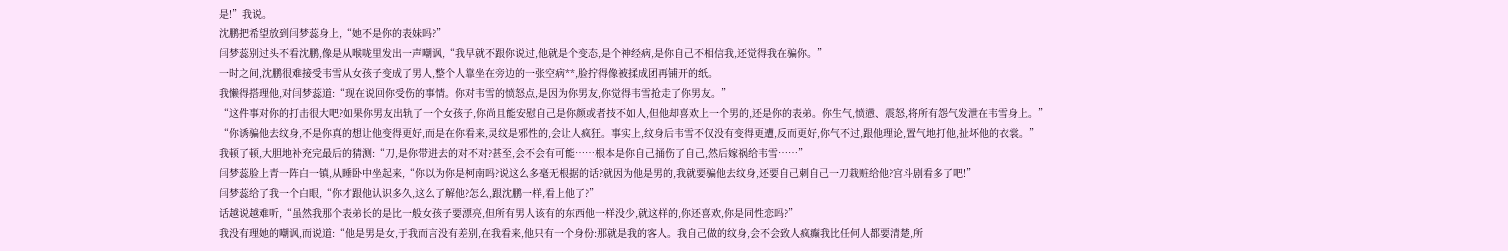是!”我说。
沈鹏把希望放到闫梦蕊身上,“她不是你的表妹吗?”
闫梦蕊别过头不看沈鹏,像是从喉咙里发出一声嘲讽,“我早就不跟你说过,他就是个变态,是个神经病,是你自己不相信我,还觉得我在骗你。”
一时之间,沈鹏很难接受韦雪从女孩子变成了男人,整个人靠坐在旁边的一张空病**,脸拧得像被揉成团再铺开的纸。
我懒得搭理他,对闫梦蕊道:“现在说回你受伤的事情。你对韦雪的愤怒点,是因为你男友,你觉得韦雪抢走了你男友。”
“这件事对你的打击很大吧?如果你男友出轨了一个女孩子,你尚且能安慰自己是你颜或者技不如人,但他却喜欢上一个男的,还是你的表弟。你生气,愤懑、震怒,将所有怨气发泄在韦雪身上。”
“你诱骗他去纹身,不是你真的想让他变得更好,而是在你看来,灵纹是邪性的,会让人疯狂。事实上,纹身后韦雪不仅没有变得更遭,反而更好,你气不过,跟他理论,置气地打他,扯坏他的衣裳。”
我顿了顿,大胆地补充完最后的猜测:“刀,是你带进去的对不对?甚至,会不会有可能……根本是你自己捅伤了自己,然后嫁祸给韦雪……”
闫梦蕊脸上青一阵白一镇,从睡卧中坐起来,“你以为你是柯南吗?说这么多毫无根据的话?就因为他是男的,我就要骗他去纹身,还要自己刺自己一刀栽赃给他?宫斗剧看多了吧!”
闫梦蕊给了我一个白眼,“你才跟他认识多久,这么了解他?怎么,跟沈鹏一样,看上他了?”
话越说越难听,“虽然我那个表弟长的是比一般女孩子要漂亮,但所有男人该有的东西他一样没少,就这样的,你还喜欢,你是同性恋吗?”
我没有理她的嘲讽,而说道:“他是男是女,于我而言没有差别,在我看来,他只有一个身份:那就是我的客人。我自己做的纹身,会不会致人疯癫我比任何人都要清楚,所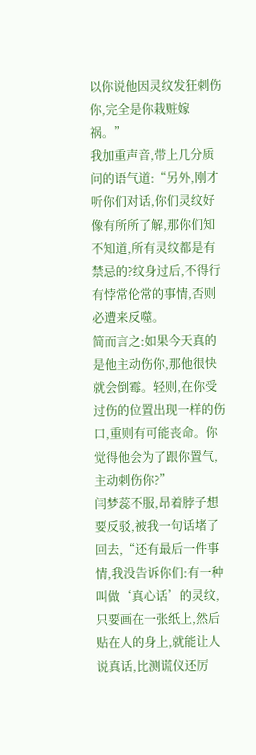以你说他因灵纹发狂刺伤你,完全是你栽赃嫁祸。”
我加重声音,带上几分质问的语气道:“另外,刚才听你们对话,你们灵纹好像有所所了解,那你们知不知道,所有灵纹都是有禁忌的?纹身过后,不得行有悖常伦常的事情,否则必遭来反噬。
简而言之:如果今天真的是他主动伤你,那他很快就会倒霉。轻则,在你受过伤的位置出现一样的伤口,重则有可能丧命。你觉得他会为了跟你置气,主动刺伤你?”
闫梦蕊不服,昂着脖子想要反驳,被我一句话堵了回去,“还有最后一件事情,我没告诉你们:有一种叫做‘真心话’的灵纹,只要画在一张纸上,然后贴在人的身上,就能让人说真话,比测谎仪还厉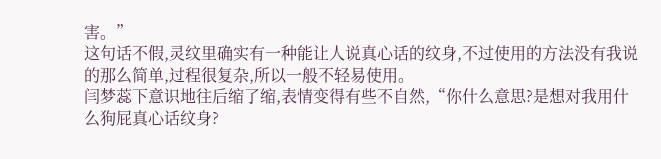害。”
这句话不假,灵纹里确实有一种能让人说真心话的纹身,不过使用的方法没有我说的那么简单,过程很复杂,所以一般不轻易使用。
闫梦蕊下意识地往后缩了缩,表情变得有些不自然,“你什么意思?是想对我用什么狗屁真心话纹身?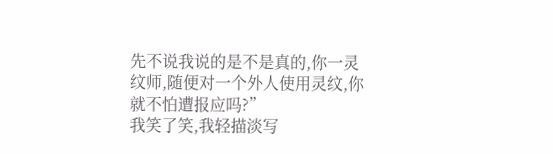先不说我说的是不是真的,你一灵纹师,随便对一个外人使用灵纹,你就不怕遭报应吗?”
我笑了笑,我轻描淡写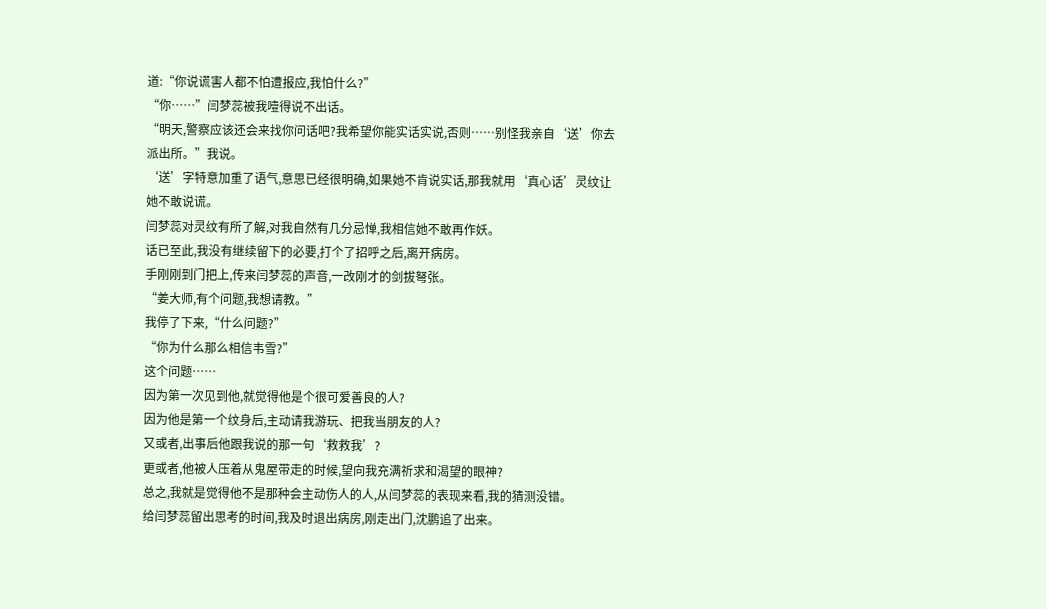道:“你说谎害人都不怕遭报应,我怕什么?”
“你……”闫梦蕊被我噎得说不出话。
“明天,警察应该还会来找你问话吧?我希望你能实话实说,否则……别怪我亲自‘送’你去派出所。”我说。
‘送’字特意加重了语气,意思已经很明确,如果她不肯说实话,那我就用‘真心话’灵纹让她不敢说谎。
闫梦蕊对灵纹有所了解,对我自然有几分忌惮,我相信她不敢再作妖。
话已至此,我没有继续留下的必要,打个了招呼之后,离开病房。
手刚刚到门把上,传来闫梦蕊的声音,一改刚才的剑拔弩张。
“姜大师,有个问题,我想请教。”
我停了下来,“什么问题?”
“你为什么那么相信韦雪?”
这个问题……
因为第一次见到他,就觉得他是个很可爱善良的人?
因为他是第一个纹身后,主动请我游玩、把我当朋友的人?
又或者,出事后他跟我说的那一句‘救救我’?
更或者,他被人压着从鬼屋带走的时候,望向我充满祈求和渴望的眼神?
总之,我就是觉得他不是那种会主动伤人的人,从闫梦蕊的表现来看,我的猜测没错。
给闫梦蕊留出思考的时间,我及时退出病房,刚走出门,沈鹏追了出来。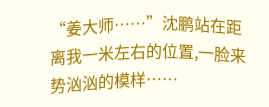“姜大师……”沈鹏站在距离我一米左右的位置,一脸来势汹汹的模样……